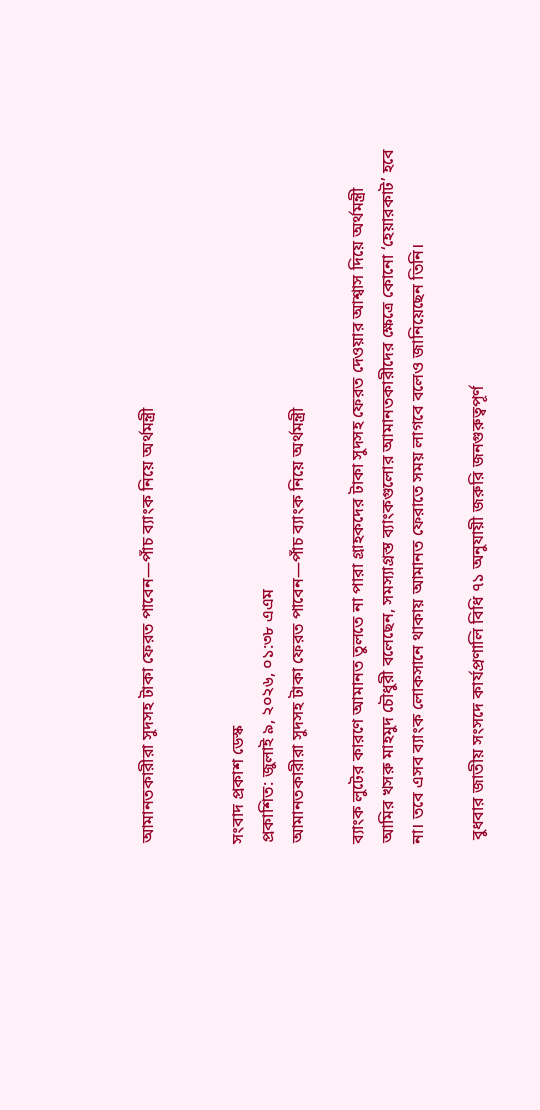আমানতকারীরা সুদসহ টাকা ফেরত পাবেন—পাঁচ ব্যাংক নিয়ে অর্থমন্ত্রী


সংবাদ প্রকাশ ডেস্ক
প্রকাশিত: জুলাই ৯, ২০২৬, ০১:৩৮ এএম
আমানতকারীরা সুদসহ টাকা ফেরত পাবেন—পাঁচ ব্যাংক নিয়ে অর্থমন্ত্রী

ব্যাংক লুটের কারণে আমানত তুলতে না পারা গ্রাহকদের টাকা সুদসহ ফেরত দেওয়ার আশ্বাস দিয়ে অর্থমন্ত্রী আমির খসরু মাহমুদ চৌধুরী বলেছেন, সমস্যাগ্রস্ত ব্যাংকগুলোর আমানতকারীদের ক্ষেত্রে কোনো ‘হেয়ারকাট’ হবে না। তবে এসব ব্যাংক লোকসানে থাকায় আমানত ফেরাতে সময় লাগবে বলেও জানিয়েছেন তিনি।

 বুধবার জাতীয় সংসদে কার্যপ্রণালি বিধি ৭১ অনুযায়ী জরুরি জনগুরুত্বপূর্ণ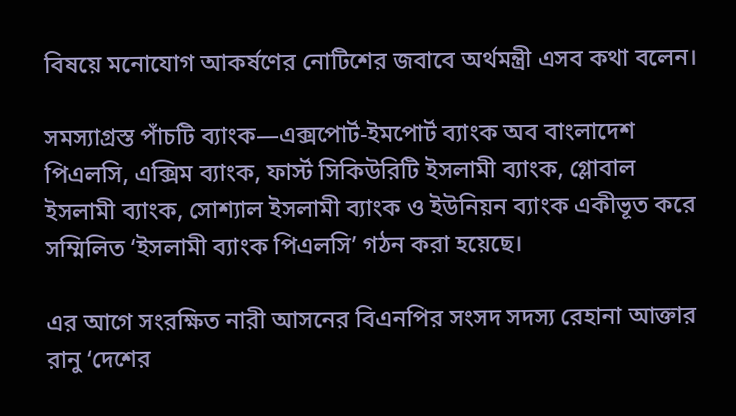বিষয়ে মনোযোগ আকর্ষণের নোটিশের জবাবে অর্থমন্ত্রী এসব কথা বলেন।

সমস্যাগ্রস্ত পাঁচটি ব্যাংক—এক্সপোর্ট-ইমপোর্ট ব্যাংক অব বাংলাদেশ পিএলসি, এক্সিম ব্যাংক, ফার্স্ট সিকিউরিটি ইসলামী ব্যাংক, গ্লোবাল ইসলামী ব্যাংক, সোশ্যাল ইসলামী ব্যাংক ও ইউনিয়ন ব্যাংক একীভূত করে সম্মিলিত ‘ইসলামী ব্যাংক পিএলসি’ গঠন করা হয়েছে।

এর আগে সংরক্ষিত নারী আসনের বিএনপির সংসদ সদস্য রেহানা আক্তার রানু ‘দেশের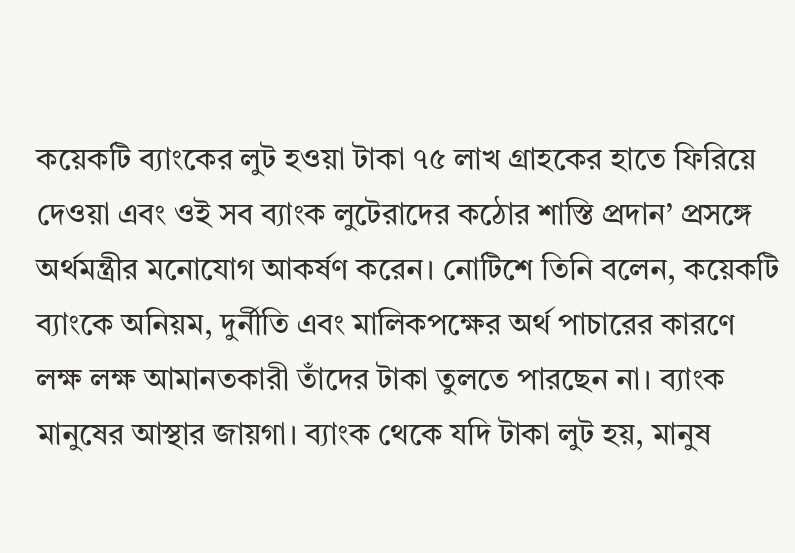কয়েকটি ব্যাংকের লুট হওয়া টাকা ৭৫ লাখ গ্রাহকের হাতে ফিরিয়ে দেওয়া এবং ওই সব ব্যাংক লুটেরাদের কঠোর শাস্তি প্রদান’ প্রসঙ্গে অর্থমন্ত্রীর মনোযোগ আকর্ষণ করেন। নোটিশে তিনি বলেন, কয়েকটি ব্যাংকে অনিয়ম, দুর্নীতি এবং মালিকপক্ষের অর্থ পাচারের কারণে লক্ষ লক্ষ আমানতকারী তাঁদের টাকা তুলতে পারছেন না। ব্যাংক মানুষের আস্থার জায়গা। ব্যাংক থেকে যদি টাকা লুট হয়, মানুষ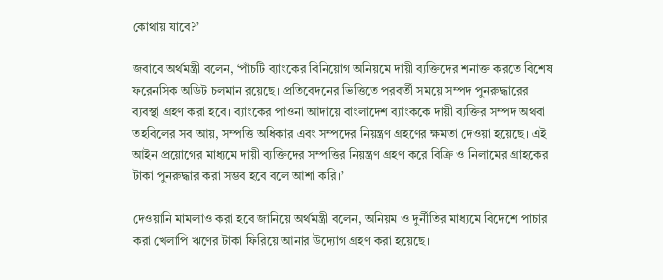কোথায় যাবে?’

জবাবে অর্থমন্ত্রী বলেন, ‘পাঁচটি ব্যাংকের বিনিয়োগ অনিয়মে দায়ী ব্যক্তিদের শনাক্ত করতে বিশেষ ফরেনসিক অডিট চলমান রয়েছে। প্রতিবেদনের ভিত্তিতে পরবর্তী সময়ে সম্পদ পুনরুদ্ধারের ব্যবস্থা গ্রহণ করা হবে। ব্যাংকের পাওনা আদায়ে বাংলাদেশ ব্যাংককে দায়ী ব্যক্তির সম্পদ অথবা তহবিলের সব আয়, সম্পত্তি অধিকার এবং সম্পদের নিয়ন্ত্রণ গ্রহণের ক্ষমতা দেওয়া হয়েছে। এই আইন প্রয়োগের মাধ্যমে দায়ী ব্যক্তিদের সম্পত্তির নিয়ন্ত্রণ গ্রহণ করে বিক্রি ও নিলামের গ্রাহকের টাকা পুনরুদ্ধার করা সম্ভব হবে বলে আশা করি।’

দেওয়ানি মামলাও করা হবে জানিয়ে অর্থমন্ত্রী বলেন, অনিয়ম ও দুর্নীতির মাধ্যমে বিদেশে পাচার করা খেলাপি ঋণের টাকা ফিরিয়ে আনার উদ্যোগ গ্রহণ করা হয়েছে।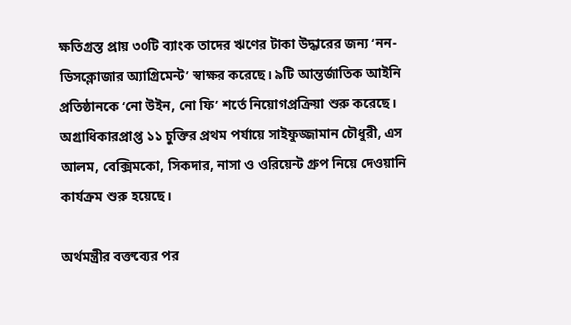ক্ষতিগ্রস্ত প্রায় ৩০টি ব্যাংক তাদের ঋণের টাকা উদ্ধারের জন্য ‘নন-ডিসক্লোজার অ্যাগ্রিমেন্ট’ স্বাক্ষর করেছে। ৯টি আন্তর্জাতিক আইনি প্রতিষ্ঠানকে ‘নো উইন, নো ফি’ শর্তে নিয়োগপ্রক্রিয়া শুরু করেছে। অগ্রাধিকারপ্রাপ্ত ১১ চুক্তির প্রথম পর্যায়ে সাইফুজ্জামান চৌধুরী, এস আলম, বেক্সিমকো, সিকদার, নাসা ও ওরিয়েন্ট গ্রুপ নিয়ে দেওয়ানি কার্যক্রম শুরু হয়েছে।

অর্থমন্ত্রীর বক্তব্যের পর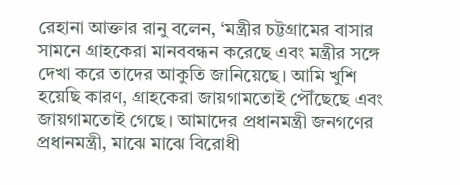রেহানা আক্তার রানু বলেন, ‘মন্ত্রীর চট্টগ্রামের বাসার সামনে গ্রাহকেরা মানববন্ধন করেছে এবং মন্ত্রীর সঙ্গে দেখা করে তাদের আকুতি জানিয়েছে। আমি খুশি হয়েছি কারণ, গ্রাহকেরা জায়গামতোই পৌঁছেছে এবং জায়গামতোই গেছে। আমাদের প্রধানমন্ত্রী জনগণের প্রধানমন্ত্রী, মাঝে মাঝে বিরোধী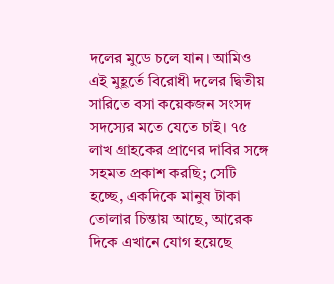দলের মুডে চলে যান। আমিও এই মুহূর্তে বিরোধী দলের দ্বিতীয় সারিতে বসা কয়েকজন সংসদ সদস্যের মতে যেতে চাই। ৭৫ লাখ গ্রাহকের প্রাণের দাবির সঙ্গে সহমত প্রকাশ করছি; সেটি হচ্ছে, একদিকে মানুষ টাকা তোলার চিন্তায় আছে, আরেক দিকে এখানে যোগ হয়েছে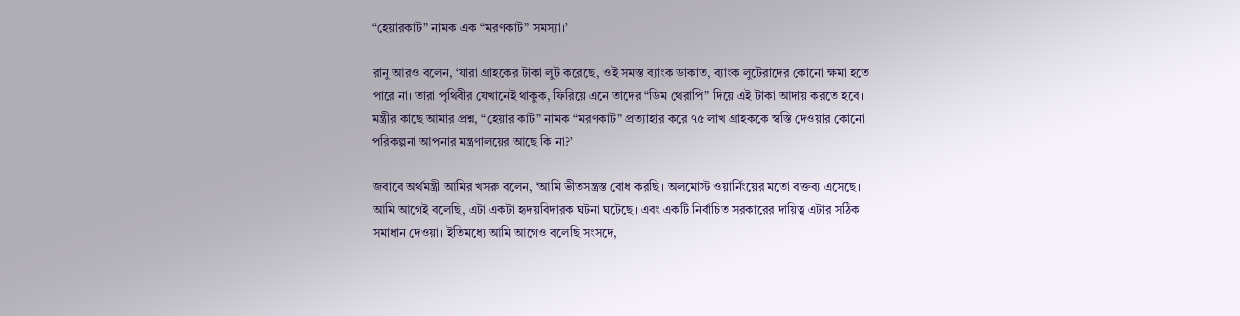“হেয়ারকাট” নামক এক “মরণকাট” সমস্যা।’

রানু আরও বলেন, ‘যারা গ্রাহকের টাকা লুট করেছে, ওই সমস্ত ব্যাংক ডাকাত, ব্যাংক লুটেরাদের কোনো ক্ষমা হতে পারে না। তারা পৃথিবীর যেখানেই থাকুক, ফিরিয়ে এনে তাদের “ডিম থেরাপি” দিয়ে এই টাকা আদায় করতে হবে। মন্ত্রীর কাছে আমার প্রশ্ন, “হেয়ার কাট” নামক “মরণকাট” প্রত্যাহার করে ৭৫ লাখ গ্রাহককে স্বস্তি দেওয়ার কোনো পরিকল্পনা আপনার মন্ত্রণালয়ের আছে কি না?’

জবাবে অর্থমন্ত্রী আমির খসরু বলেন, ‘আমি ভীতসন্ত্রস্ত বোধ করছি। অলমোস্ট ওয়ার্নিংয়ের মতো বক্তব্য এসেছে। আমি আগেই বলেছি, এটা একটা হৃদয়বিদারক ঘটনা ঘটেছে। এবং একটি নির্বাচিত সরকারের দায়িত্ব এটার সঠিক সমাধান দেওয়া। ইতিমধ্যে আমি আগেও বলেছি সংসদে,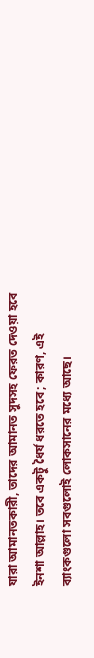যারা আমানতকারী, তাদের আমানত সুদসহ ফেরত দেওয়া হবে ইনশা আল্লাহ। তবে একটু ধৈর্য ধরতে হবে; কারণ, এই ব্যাংকগুলো সবগুলোই লোকসানের মধ্যে আছে।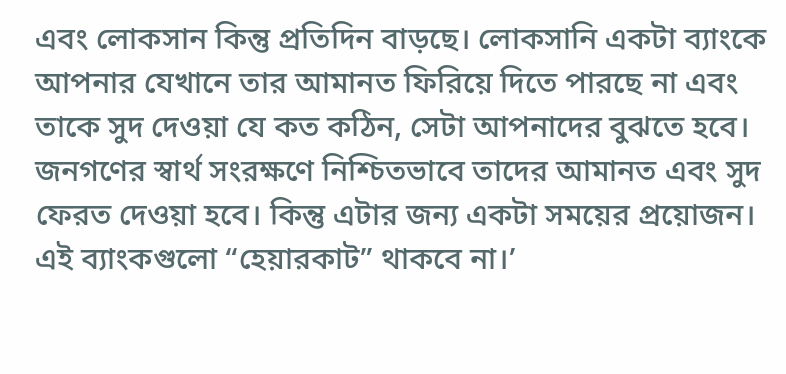এবং লোকসান কিন্তু প্রতিদিন বাড়ছে। লোকসানি একটা ব্যাংকে আপনার যেখানে তার আমানত ফিরিয়ে দিতে পারছে না এবং তাকে সুদ দেওয়া যে কত কঠিন, সেটা আপনাদের বুঝতে হবে। জনগণের স্বার্থ সংরক্ষণে নিশ্চিতভাবে তাদের আমানত এবং সুদ ফেরত দেওয়া হবে। কিন্তু এটার জন্য একটা সময়ের প্রয়োজন। এই ব্যাংকগুলো “হেয়ারকাট” থাকবে না।’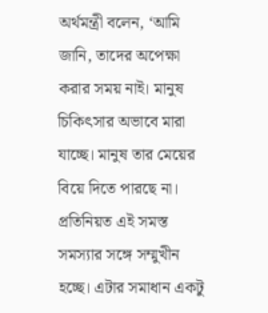অর্থমন্ত্রী বলেন, ‘আমি জানি, তাদের অপেক্ষা করার সময় নাই। মানুষ চিকিৎসার অভাবে মারা যাচ্ছে। মানুষ তার মেয়ের বিয়ে দিতে পারছে না। প্রতিনিয়ত এই সমস্ত সমস্যার সঙ্গে সম্মুখীন হচ্ছে। এটার সমাধান একটু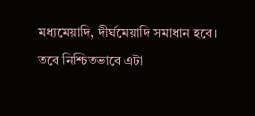মধ্যমেয়াদি, দীর্ঘমেয়াদি সমাধান হবে। তবে নিশ্চিতভাবে এটা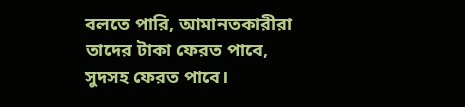বলতে পারি, আমানতকারীরা তাদের টাকা ফেরত পাবে, সুদসহ ফেরত পাবে।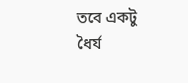তবে একটু ধৈর্য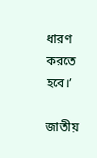ধারণ করতে হবে।’

জাতীয়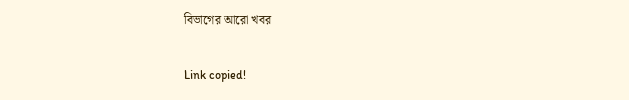বিভাগের আরো খবর

Link copied!